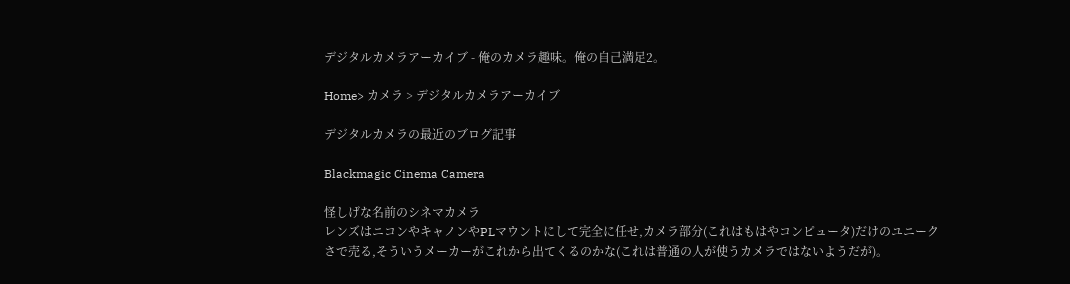デジタルカメラアーカイブ - 俺のカメラ趣味。俺の自己満足2。

Home> カメラ > デジタルカメラアーカイブ

デジタルカメラの最近のブログ記事

Blackmagic Cinema Camera

怪しげな名前のシネマカメラ
レンズはニコンやキャノンやPLマウントにして完全に任せ,カメラ部分(これはもはやコンピュータ)だけのユニークさで売る,そういうメーカーがこれから出てくるのかな(これは普通の人が使うカメラではないようだが)。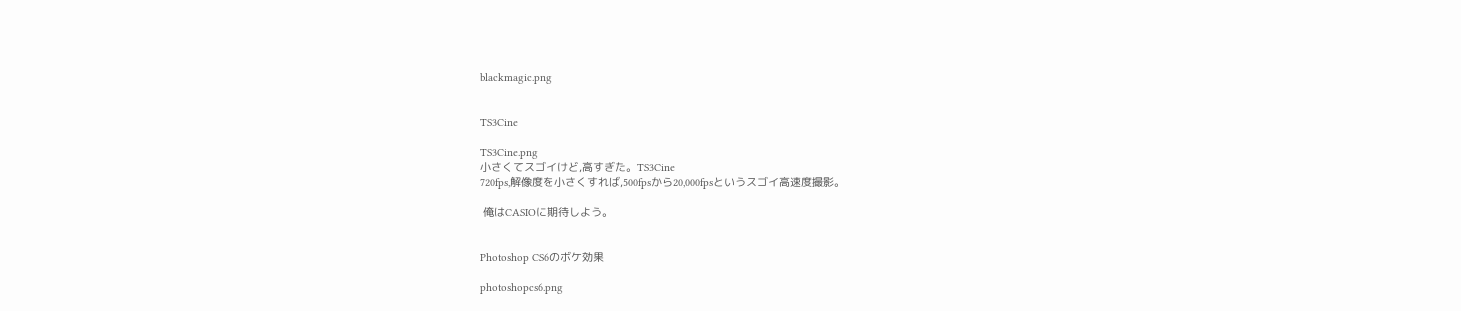blackmagic.png


TS3Cine

TS3Cine.png
小さくてスゴイけど,高すぎた。TS3Cine
720fps,解像度を小さくすれば,500fpsから20,000fpsというスゴイ高速度撮影。

 俺はCASIOに期待しよう。


Photoshop CS6のボケ効果

photoshopcs6.png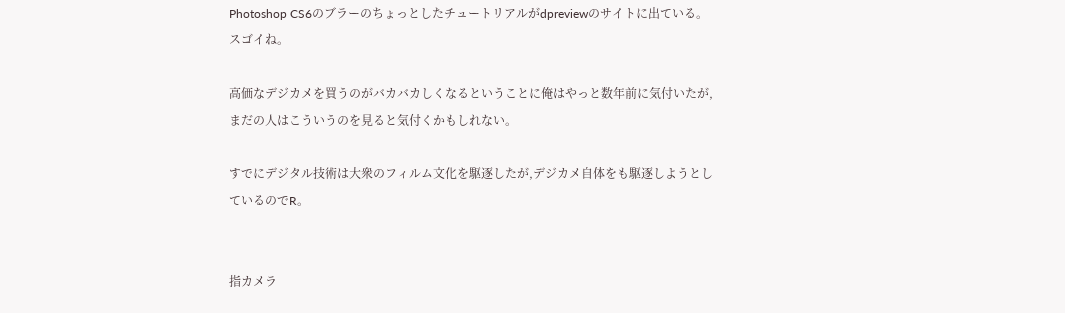Photoshop CS6のブラーのちょっとしたチュートリアルがdpreviewのサイトに出ている。スゴイね。

高価なデジカメを買うのがバカバカしくなるということに俺はやっと数年前に気付いたが,まだの人はこういうのを見ると気付くかもしれない。

すでにデジタル技術は大衆のフィルム文化を駆逐したが,デジカメ自体をも駆逐しようとしているのでR。


指カメラ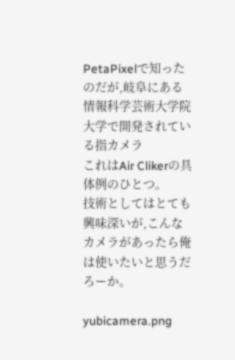PetaPixelで知ったのだが,岐阜にある情報科学芸術大学院大学で開発されている指カメラ
これはAir Clikerの具体例のひとつ。
技術としてはとても興味深いが,こんなカメラがあったら俺は使いたいと思うだろーか。

yubicamera.png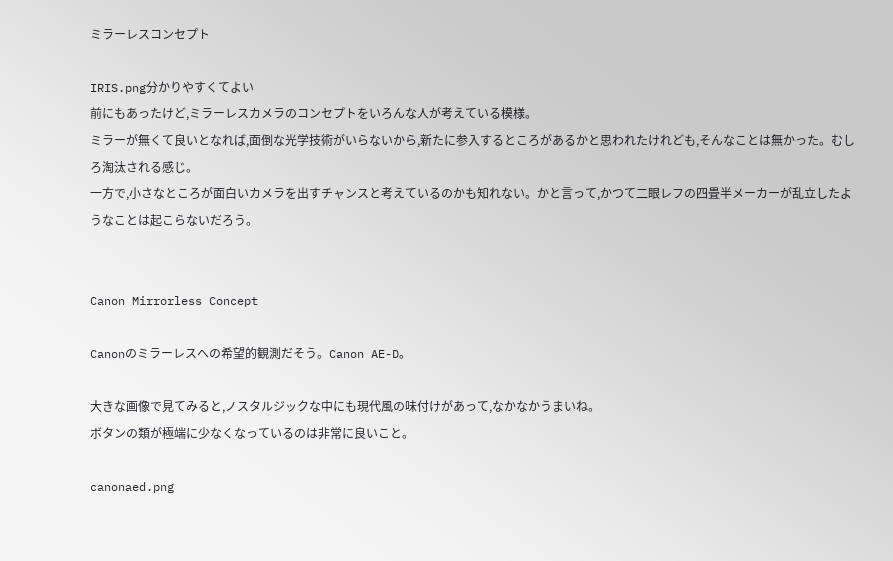ミラーレスコンセプト

IRIS.png分かりやすくてよい
前にもあったけど,ミラーレスカメラのコンセプトをいろんな人が考えている模様。
ミラーが無くて良いとなれば,面倒な光学技術がいらないから,新たに参入するところがあるかと思われたけれども,そんなことは無かった。むしろ淘汰される感じ。
一方で,小さなところが面白いカメラを出すチャンスと考えているのかも知れない。かと言って,かつて二眼レフの四畳半メーカーが乱立したようなことは起こらないだろう。


Canon Mirrorless Concept

Canonのミラーレスへの希望的観測だそう。Canon AE-D。

大きな画像で見てみると,ノスタルジックな中にも現代風の味付けがあって,なかなかうまいね。
ボタンの類が極端に少なくなっているのは非常に良いこと。

canonaed.png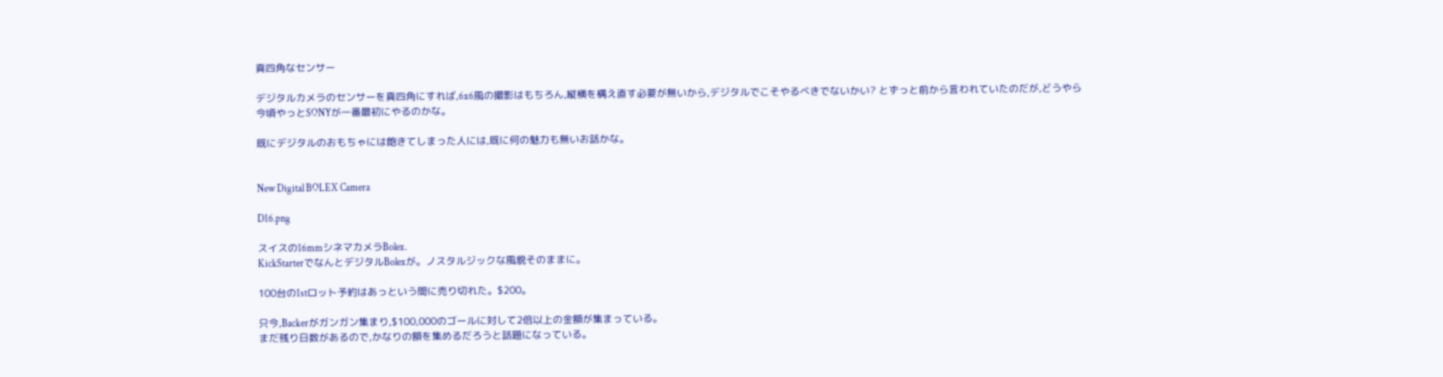真四角なセンサー

デジタルカメラのセンサーを真四角にすれば,6x6風の撮影はもちろん,縦横を構え直す必要が無いから,デジタルでこそやるべきでないかい? とずっと前から言われていたのだが,どうやら今頃やっとSONYが一番最初にやるのかな。

既にデジタルのおもちゃには飽きてしまった人には,既に何の魅力も無いお話かな。


New Digital BOLEX Camera

D16.png

スイスの16mmシネマカメラBolex.
KickStarterでなんとデジタルBolexが。ノスタルジックな風貌そのままに。

100台の1stロット予約はあっという間に売り切れた。$200。

只今,Backerがガンガン集まり,$100,000のゴールに対して2倍以上の金額が集まっている。
まだ残り日数があるので,かなりの額を集めるだろうと話題になっている。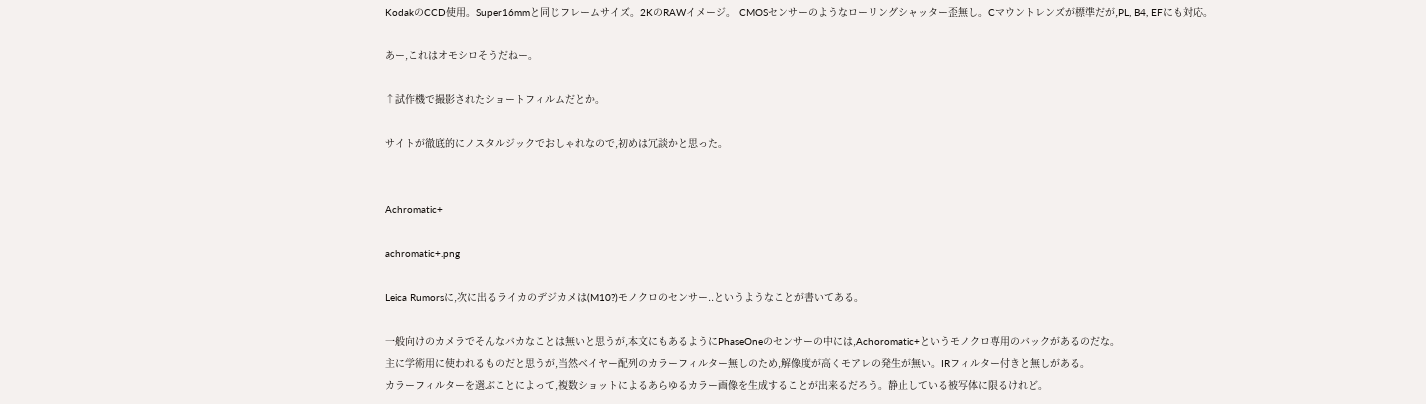KodakのCCD使用。Super16mmと同じフレームサイズ。2KのRAWイメージ。 CMOSセンサーのようなローリングシャッター歪無し。Cマウントレンズが標準だが,PL, B4, EFにも対応。

あー,これはオモシロそうだねー。

↑試作機で撮影されたショートフィルムだとか。

サイトが徹底的にノスタルジックでおしゃれなので,初めは冗談かと思った。


Achromatic+

achromatic+.png

Leica Rumorsに,次に出るライカのデジカメは(M10?)モノクロのセンサー..というようなことが書いてある。

一般向けのカメラでそんなバカなことは無いと思うが,本文にもあるようにPhaseOneのセンサーの中には,Achoromatic+というモノクロ専用のバックがあるのだな。
主に学術用に使われるものだと思うが,当然ベイヤー配列のカラーフィルター無しのため,解像度が高くモアレの発生が無い。IRフィルター付きと無しがある。
カラーフィルターを選ぶことによって,複数ショットによるあらゆるカラー画像を生成することが出来るだろう。静止している被写体に限るけれど。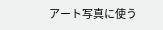アート写真に使う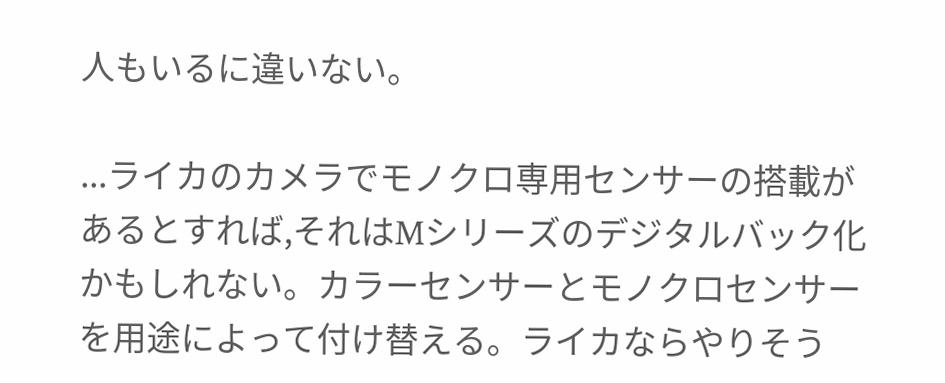人もいるに違いない。

...ライカのカメラでモノクロ専用センサーの搭載があるとすれば,それはMシリーズのデジタルバック化かもしれない。カラーセンサーとモノクロセンサーを用途によって付け替える。ライカならやりそう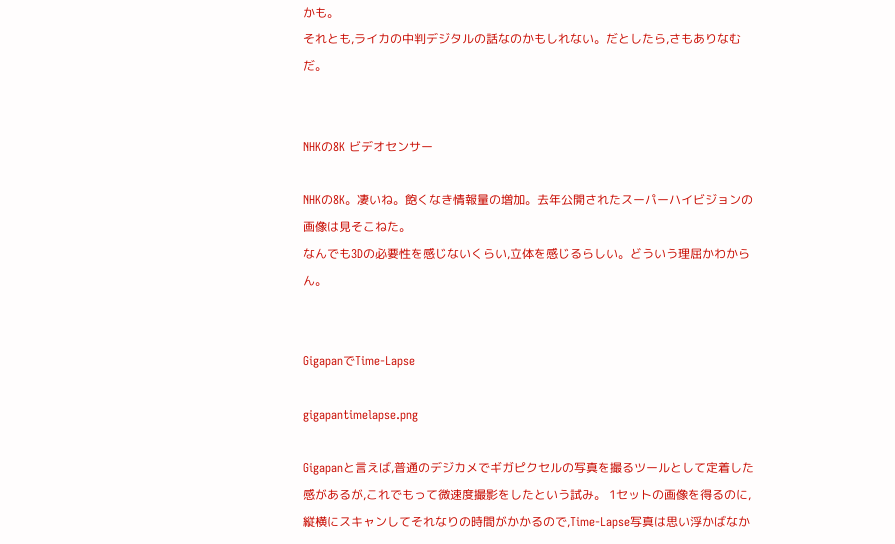かも。
それとも,ライカの中判デジタルの話なのかもしれない。だとしたら,さもありなむだ。


NHKの8K ビデオセンサー

NHKの8K。凄いね。飽くなき情報量の増加。去年公開されたスーパーハイビジョンの画像は見そこねた。
なんでも3Dの必要性を感じないくらい,立体を感じるらしい。どういう理屈かわからん。


GigapanでTime-Lapse

gigapantimelapse.png

Gigapanと言えば,普通のデジカメでギガピクセルの写真を撮るツールとして定着した感があるが,これでもって微速度撮影をしたという試み。 1セットの画像を得るのに,縦横にスキャンしてそれなりの時間がかかるので,Time-Lapse写真は思い浮かばなか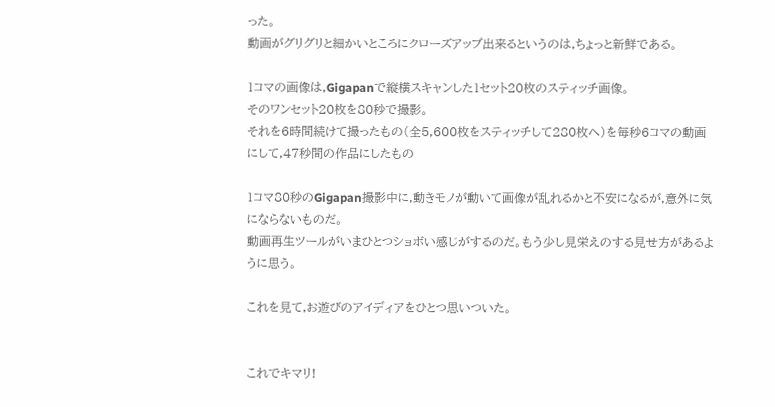った。
動画がグリグリと細かいところにクローズアップ出来るというのは,ちょっと新鮮である。

1コマの画像は,Gigapanで縦横スキャンした1セット20枚のスティッチ画像。
そのワンセット20枚を80秒で撮影。
それを6時間続けて撮ったもの(全5,600枚をスティッチして280枚へ)を毎秒6コマの動画にして,47秒間の作品にしたもの

1コマ80秒のGigapan撮影中に,動きモノが動いて画像が乱れるかと不安になるが,意外に気にならないものだ。
動画再生ツールがいまひとつショボい感じがするのだ。もう少し見栄えのする見せ方があるように思う。

これを見て,お遊びのアイディアをひとつ思いついた。


これでキマリ!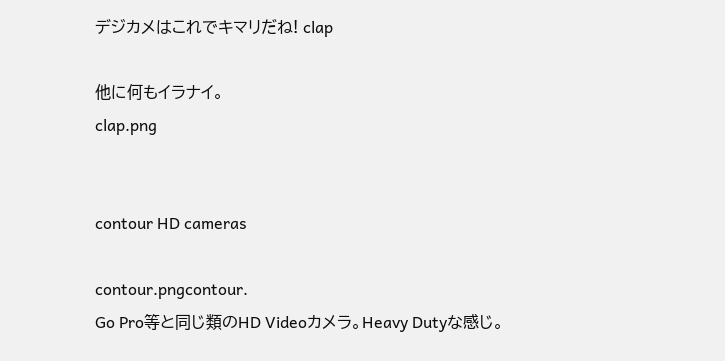デジカメはこれでキマリだね! clap

他に何もイラナイ。
clap.png


contour HD cameras

contour.pngcontour.
Go Pro等と同じ類のHD Videoカメラ。Heavy Dutyな感じ。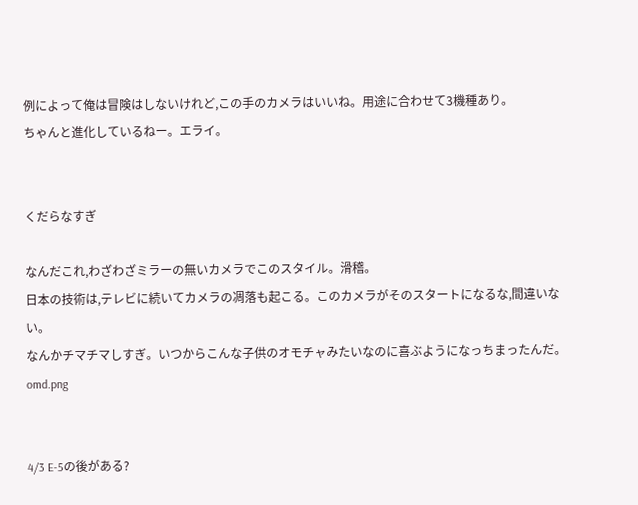例によって俺は冒険はしないけれど,この手のカメラはいいね。用途に合わせて3機種あり。
ちゃんと進化しているねー。エライ。


くだらなすぎ

なんだこれ,わざわざミラーの無いカメラでこのスタイル。滑稽。
日本の技術は,テレビに続いてカメラの凋落も起こる。このカメラがそのスタートになるな,間違いない。
なんかチマチマしすぎ。いつからこんな子供のオモチャみたいなのに喜ぶようになっちまったんだ。
omd.png


4/3 E-5の後がある?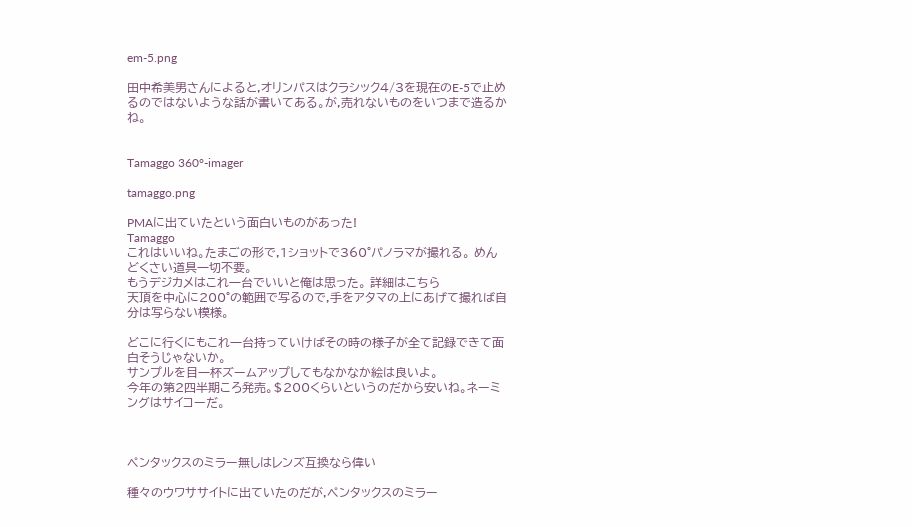em-5.png

田中希美男さんによると,オリンパスはクラシック4/3を現在のE-5で止めるのではないような話が書いてある。が,売れないものをいつまで造るかね。


Tamaggo 360°-imager

tamaggo.png

PMAに出ていたという面白いものがあった!
Tamaggo
これはいいね。たまごの形で,1ショットで360°パノラマが撮れる。 めんどくさい道具一切不要。
もうデジカメはこれ一台でいいと俺は思った。 詳細はこちら
天頂を中心に200°の範囲で写るので,手をアタマの上にあげて撮れば自分は写らない模様。

どこに行くにもこれ一台持っていけばその時の様子が全て記録できて面白そうじゃないか。
サンプルを目一杯ズームアップしてもなかなか絵は良いよ。
今年の第2四半期ころ発売。$200くらいというのだから安いね。ネーミングはサイコーだ。



ペンタックスのミラー無しはレンズ互換なら偉い

種々のウワササイトに出ていたのだが,ペンタックスのミラー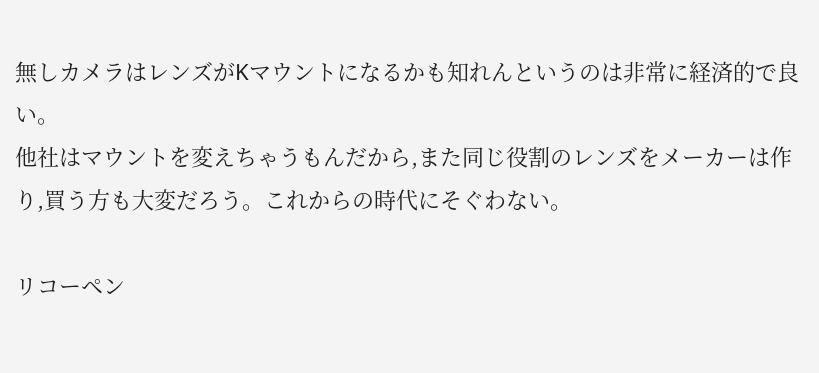無しカメラはレンズがKマウントになるかも知れんというのは非常に経済的で良い。
他社はマウントを変えちゃうもんだから,また同じ役割のレンズをメーカーは作り,買う方も大変だろう。これからの時代にそぐわない。

リコーペン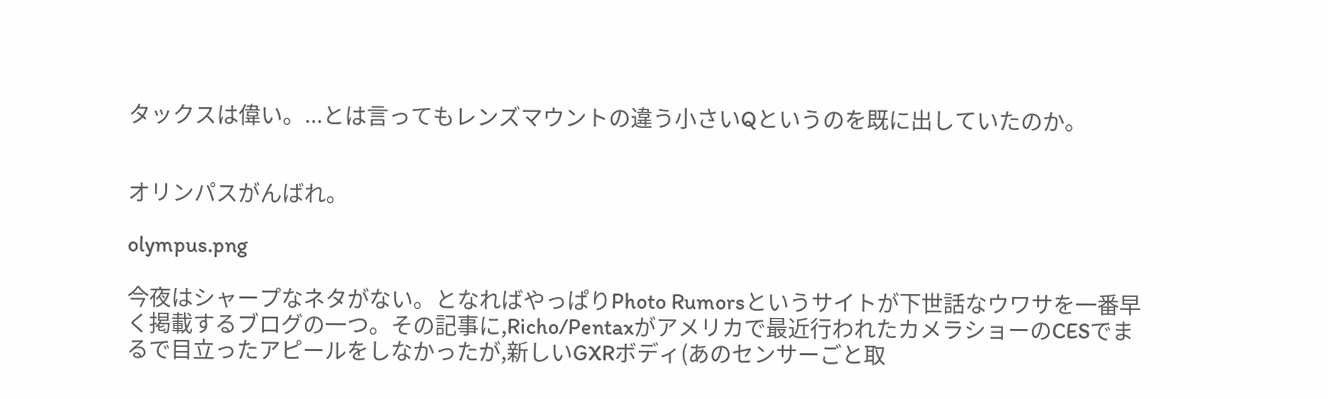タックスは偉い。...とは言ってもレンズマウントの違う小さいQというのを既に出していたのか。


オリンパスがんばれ。

olympus.png

今夜はシャープなネタがない。となればやっぱりPhoto Rumorsというサイトが下世話なウワサを一番早く掲載するブログの一つ。その記事に,Richo/Pentaxがアメリカで最近行われたカメラショーのCESでまるで目立ったアピールをしなかったが,新しいGXRボディ(あのセンサーごと取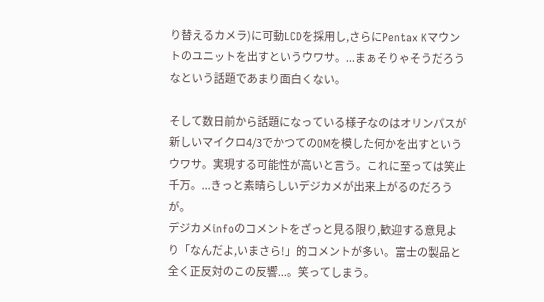り替えるカメラ)に可動LCDを採用し,さらにPentax Kマウントのユニットを出すというウワサ。...まぁそりゃそうだろうなという話題であまり面白くない。

そして数日前から話題になっている様子なのはオリンパスが新しいマイクロ4/3でかつてのOMを模した何かを出すというウワサ。実現する可能性が高いと言う。これに至っては笑止千万。...きっと素晴らしいデジカメが出来上がるのだろうが。
デジカメinfoのコメントをざっと見る限り,歓迎する意見より「なんだよ,いまさら!」的コメントが多い。富士の製品と全く正反対のこの反響...。笑ってしまう。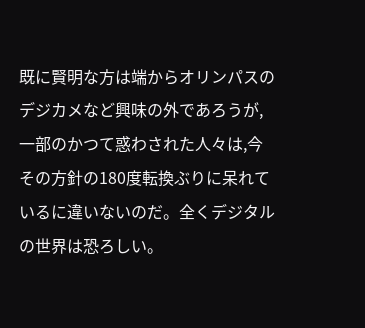既に賢明な方は端からオリンパスのデジカメなど興味の外であろうが,一部のかつて惑わされた人々は,今その方針の180度転換ぶりに呆れているに違いないのだ。全くデジタルの世界は恐ろしい。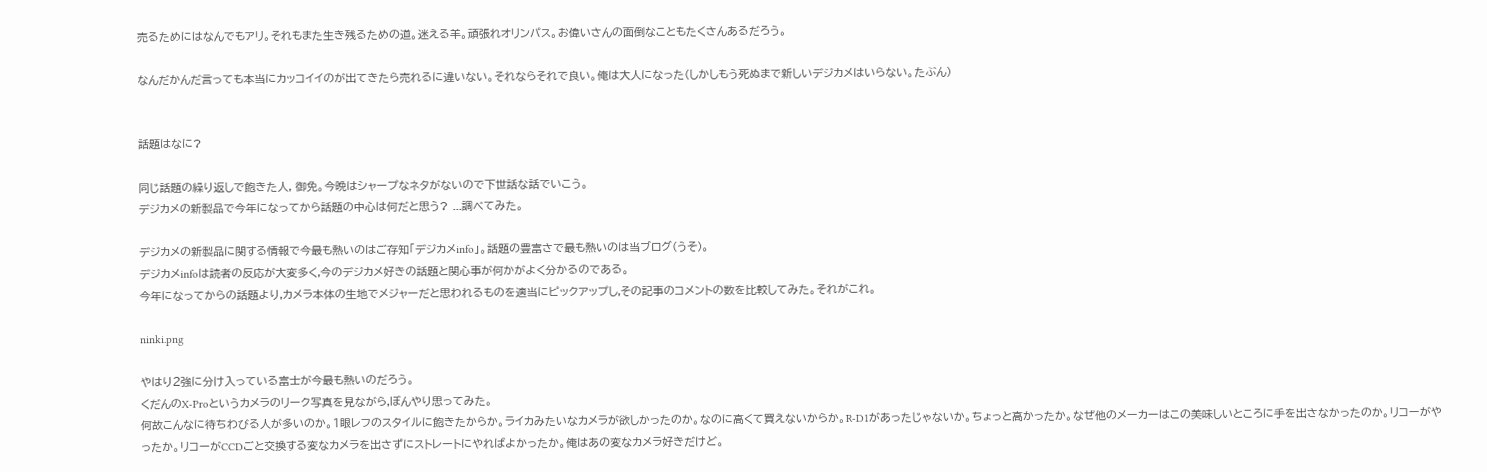売るためにはなんでもアリ。それもまた生き残るための道。迷える羊。頑張れオリンパス。お偉いさんの面倒なこともたくさんあるだろう。

なんだかんだ言っても本当にカッコイイのが出てきたら売れるに違いない。それならそれで良い。俺は大人になった(しかしもう死ぬまで新しいデジカメはいらない。たぶん)


話題はなに?

同じ話題の繰り返しで飽きた人, 御免。今晩はシャープなネタがないので下世話な話でいこう。
デジカメの新製品で今年になってから話題の中心は何だと思う? ...調べてみた。

デジカメの新製品に関する情報で今最も熱いのはご存知「デジカメinfo」。話題の豊富さで最も熱いのは当ブログ(うそ)。
デジカメinfoは読者の反応が大変多く,今のデジカメ好きの話題と関心事が何かがよく分かるのである。
今年になってからの話題より,カメラ本体の生地でメジャーだと思われるものを適当にピックアップし,その記事のコメントの数を比較してみた。それがこれ。

ninki.png

やはり2強に分け入っている富士が今最も熱いのだろう。
くだんのX-Proというカメラのリーク写真を見ながら,ぼんやり思ってみた。
何故こんなに待ちわびる人が多いのか。1眼レフのスタイルに飽きたからか。ライカみたいなカメラが欲しかったのか。なのに高くて買えないからか。R-D1があったじゃないか。ちょっと高かったか。なぜ他のメーカーはこの美味しいところに手を出さなかったのか。リコーがやったか。リコーがCCDごと交換する変なカメラを出さずにストレートにやればよかったか。俺はあの変なカメラ好きだけど。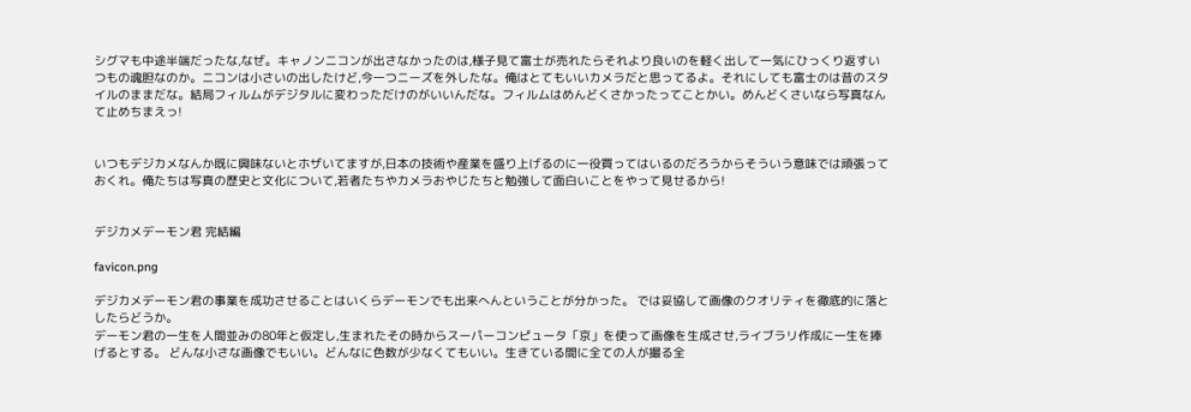シグマも中途半端だったな,なぜ。キャノンニコンが出さなかったのは,様子見て富士が売れたらそれより良いのを軽く出して一気にひっくり返すいつもの魂胆なのか。ニコンは小さいの出したけど,今一つニーズを外したな。俺はとてもいいカメラだと思ってるよ。それにしても富士のは昔のスタイルのままだな。結局フィルムがデジタルに変わっただけのがいいんだな。フィルムはめんどくさかったってことかい。めんどくさいなら写真なんて止めちまえっ!


いつもデジカメなんか既に興味ないとホザいてますが,日本の技術や産業を盛り上げるのに一役買ってはいるのだろうからそういう意味では頑張っておくれ。俺たちは写真の歴史と文化について,若者たちやカメラおやじたちと勉強して面白いことをやって見せるから!


デジカメデーモン君 完結編

favicon.png

デジカメデーモン君の事業を成功させることはいくらデーモンでも出来へんということが分かった。 では妥協して画像のクオリティを徹底的に落としたらどうか。
デーモン君の一生を人間並みの80年と仮定し,生まれたその時からスーパーコンピュータ「京」を使って画像を生成させ,ライブラリ作成に一生を捧げるとする。 どんな小さな画像でもいい。どんなに色数が少なくてもいい。生きている間に全ての人が撮る全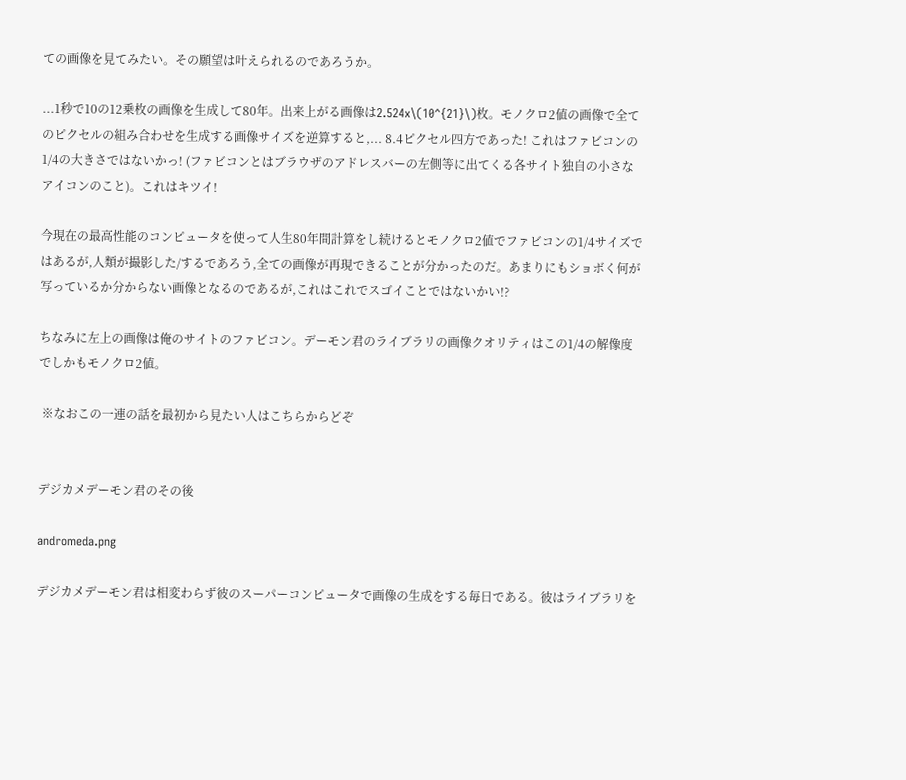ての画像を見てみたい。その願望は叶えられるのであろうか。

...1秒で10の12乗枚の画像を生成して80年。出来上がる画像は2.524x\(10^{21}\)枚。モノクロ2値の画像で全てのピクセルの組み合わせを生成する画像サイズを逆算すると,... 8.4ピクセル四方であった! これはファビコンの1/4の大きさではないかっ! (ファビコンとはブラウザのアドレスバーの左側等に出てくる各サイト独自の小さなアイコンのこと)。これはキツイ!

今現在の最高性能のコンピュータを使って人生80年間計算をし続けるとモノクロ2値でファビコンの1/4サイズではあるが,人類が撮影した/するであろう,全ての画像が再現できることが分かったのだ。あまりにもショボく何が写っているか分からない画像となるのであるが,これはこれでスゴイことではないかい!?

ちなみに左上の画像は俺のサイトのファビコン。デーモン君のライブラリの画像クオリティはこの1/4の解像度でしかもモノクロ2値。

 ※なおこの一連の話を最初から見たい人はこちらからどぞ


デジカメデーモン君のその後

andromeda.png

デジカメデーモン君は相変わらず彼のスーパーコンピュータで画像の生成をする毎日である。彼はライブラリを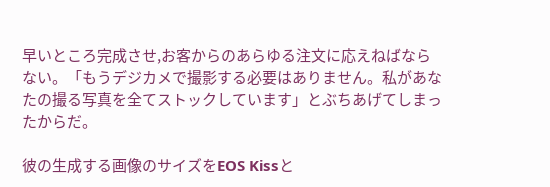早いところ完成させ,お客からのあらゆる注文に応えねばならない。「もうデジカメで撮影する必要はありません。私があなたの撮る写真を全てストックしています」とぶちあげてしまったからだ。

彼の生成する画像のサイズをEOS Kissと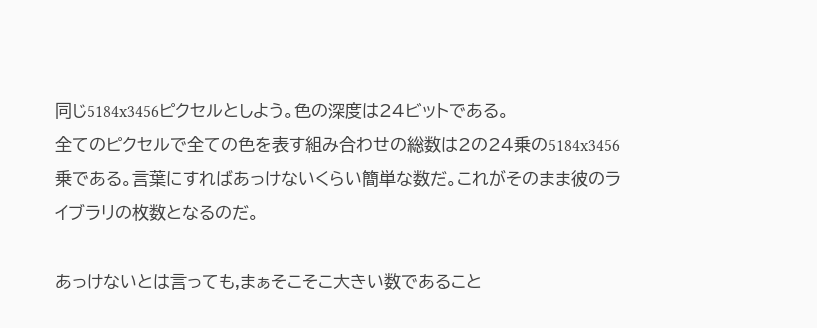同じ5184x3456ピクセルとしよう。色の深度は24ビットである。
全てのピクセルで全ての色を表す組み合わせの総数は2の24乗の5184x3456乗である。言葉にすればあっけないくらい簡単な数だ。これがそのまま彼のライブラリの枚数となるのだ。

あっけないとは言っても,まぁそこそこ大きい数であること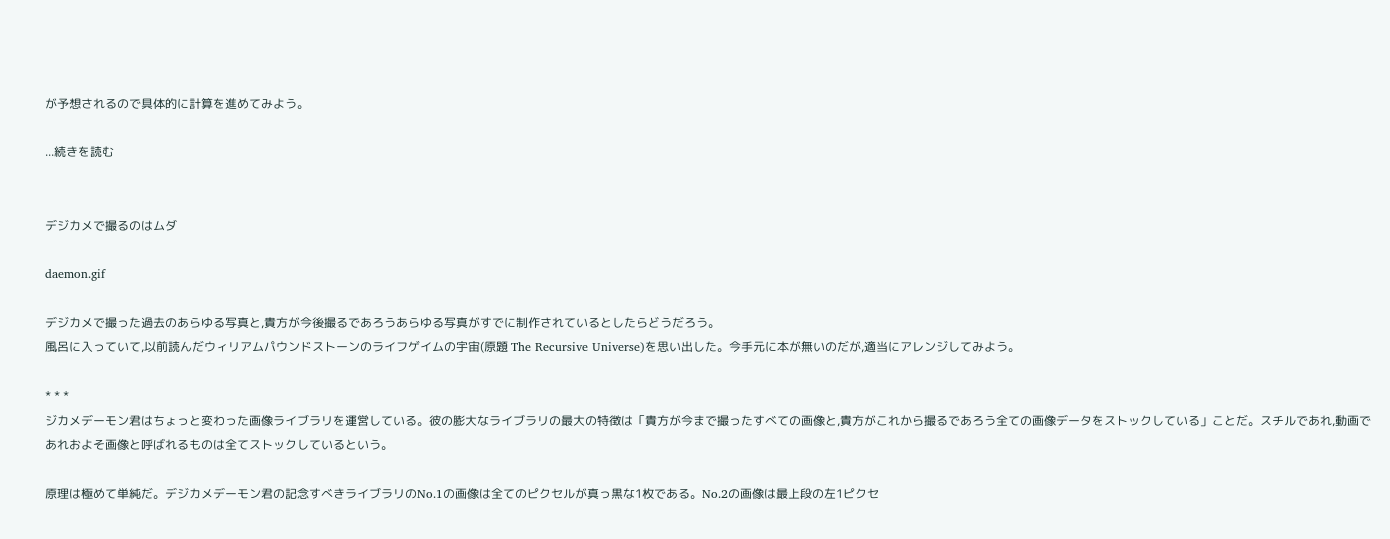が予想されるので具体的に計算を進めてみよう。

...続きを読む


デジカメで撮るのはムダ

daemon.gif

デジカメで撮った過去のあらゆる写真と,貴方が今後撮るであろうあらゆる写真がすでに制作されているとしたらどうだろう。
風呂に入っていて,以前読んだウィリアムパウンドストーンのライフゲイムの宇宙(原題 The Recursive Universe)を思い出した。今手元に本が無いのだが,適当にアレンジしてみよう。

* * *
ジカメデーモン君はちょっと変わった画像ライブラリを運営している。彼の膨大なライブラリの最大の特徴は「貴方が今まで撮ったすべての画像と,貴方がこれから撮るであろう全ての画像データをストックしている」ことだ。スチルであれ,動画であれおよそ画像と呼ばれるものは全てストックしているという。

原理は極めて単純だ。デジカメデーモン君の記念すべきライブラリのNo.1の画像は全てのピクセルが真っ黒な1枚である。No.2の画像は最上段の左1ピクセ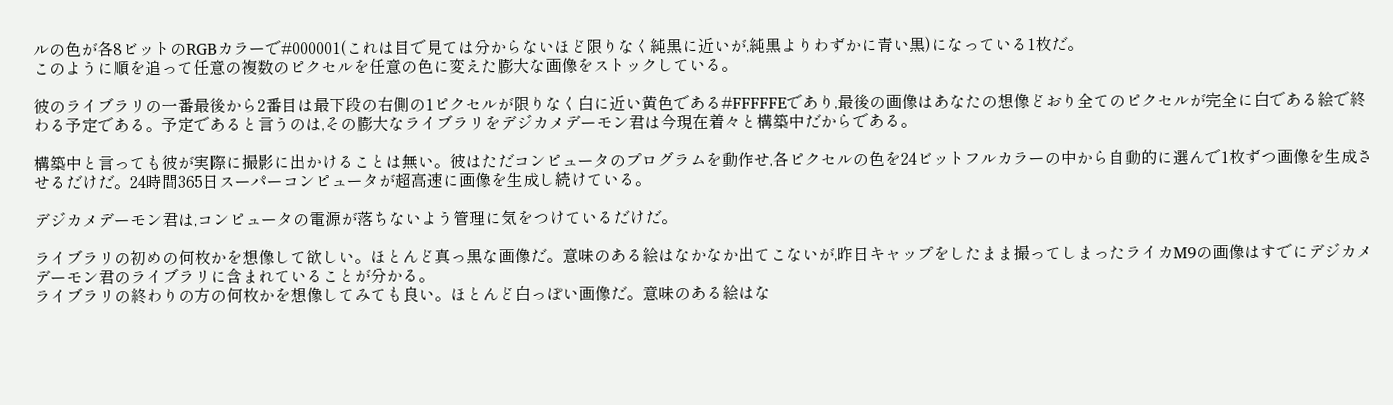ルの色が各8ビットのRGBカラーで#000001(これは目で見ては分からないほど限りなく純黒に近いが,純黒よりわずかに青い黒)になっている1枚だ。
このように順を追って任意の複数のピクセルを任意の色に変えた膨大な画像をストックしている。

彼のライブラリの一番最後から2番目は最下段の右側の1ピクセルが限りなく白に近い黄色である#FFFFFEであり,最後の画像はあなたの想像どおり全てのピクセルが完全に白である絵で終わる予定である。予定であると言うのは,その膨大なライブラリをデジカメデーモン君は今現在着々と構築中だからである。

構築中と言っても彼が実際に撮影に出かけることは無い。彼はただコンピュータのプログラムを動作せ,各ピクセルの色を24ビットフルカラーの中から自動的に選んで1枚ずつ画像を生成させるだけだ。24時間365日スーパーコンピュータが超高速に画像を生成し続けている。

デジカメデーモン君は,コンピュータの電源が落ちないよう管理に気をつけているだけだ。

ライブラリの初めの何枚かを想像して欲しい。ほとんど真っ黒な画像だ。意味のある絵はなかなか出てこないが,昨日キャップをしたまま撮ってしまったライカM9の画像はすでにデジカメデーモン君のライブラリに含まれていることが分かる。
ライブラリの終わりの方の何枚かを想像してみても良い。ほとんど白っぽい画像だ。意味のある絵はな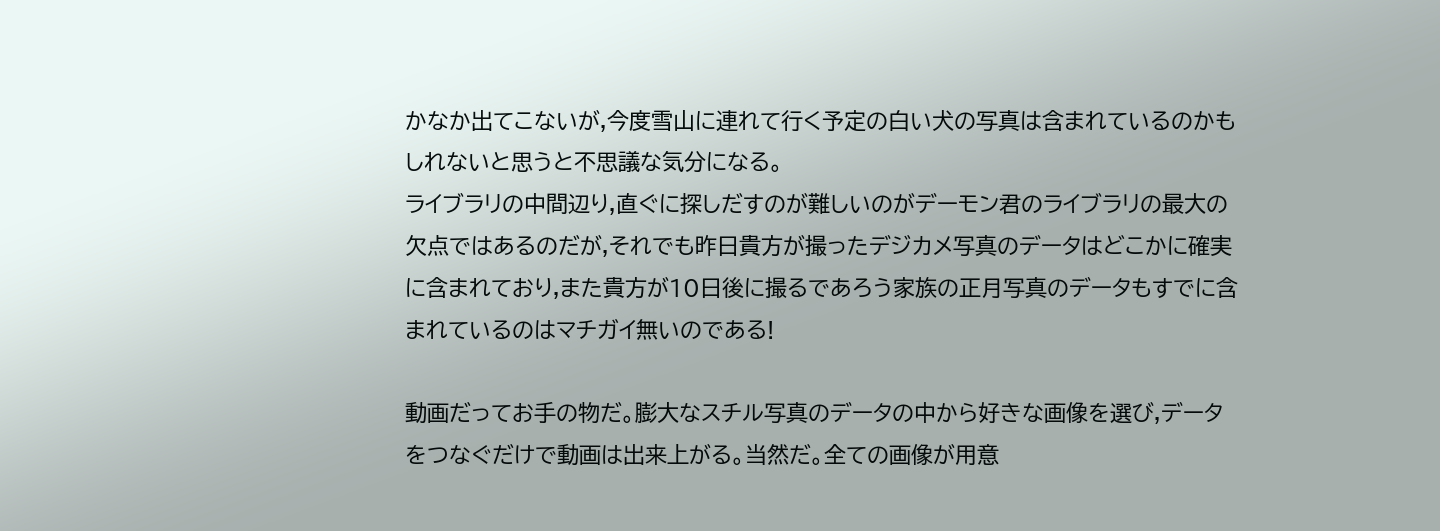かなか出てこないが,今度雪山に連れて行く予定の白い犬の写真は含まれているのかもしれないと思うと不思議な気分になる。
ライブラリの中間辺り,直ぐに探しだすのが難しいのがデーモン君のライブラリの最大の欠点ではあるのだが,それでも昨日貴方が撮ったデジカメ写真のデータはどこかに確実に含まれており,また貴方が10日後に撮るであろう家族の正月写真のデータもすでに含まれているのはマチガイ無いのである!

動画だってお手の物だ。膨大なスチル写真のデータの中から好きな画像を選び,データをつなぐだけで動画は出来上がる。当然だ。全ての画像が用意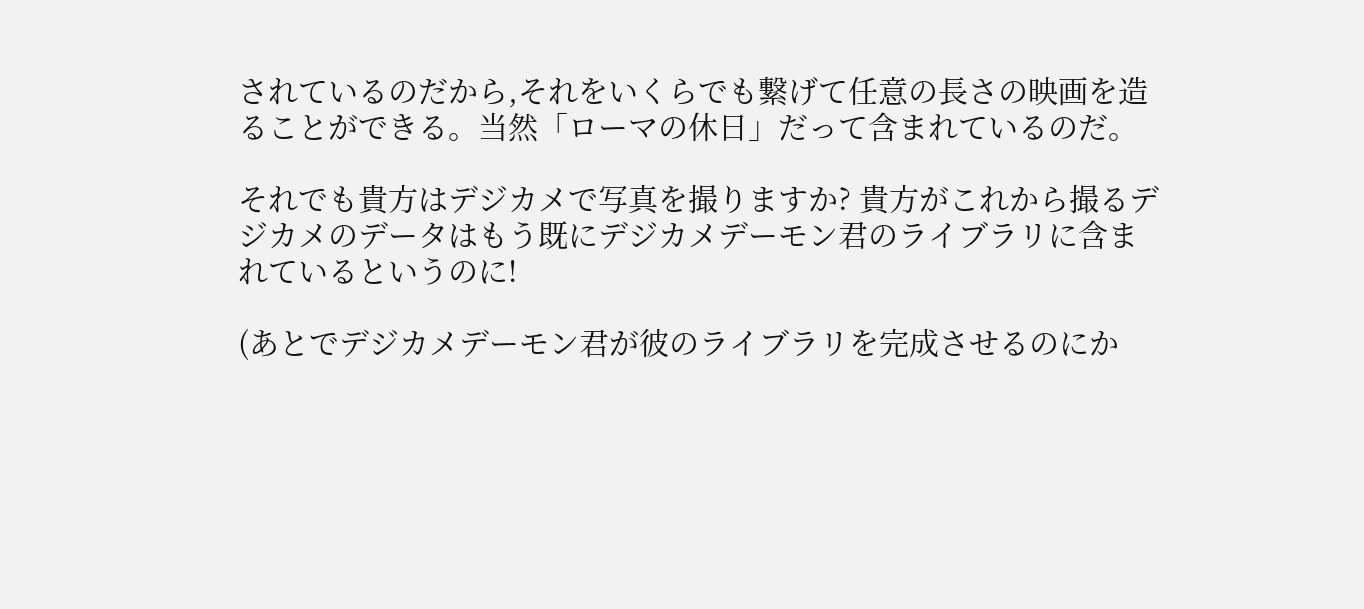されているのだから,それをいくらでも繋げて任意の長さの映画を造ることができる。当然「ローマの休日」だって含まれているのだ。

それでも貴方はデジカメで写真を撮りますか? 貴方がこれから撮るデジカメのデータはもう既にデジカメデーモン君のライブラリに含まれているというのに!

(あとでデジカメデーモン君が彼のライブラリを完成させるのにか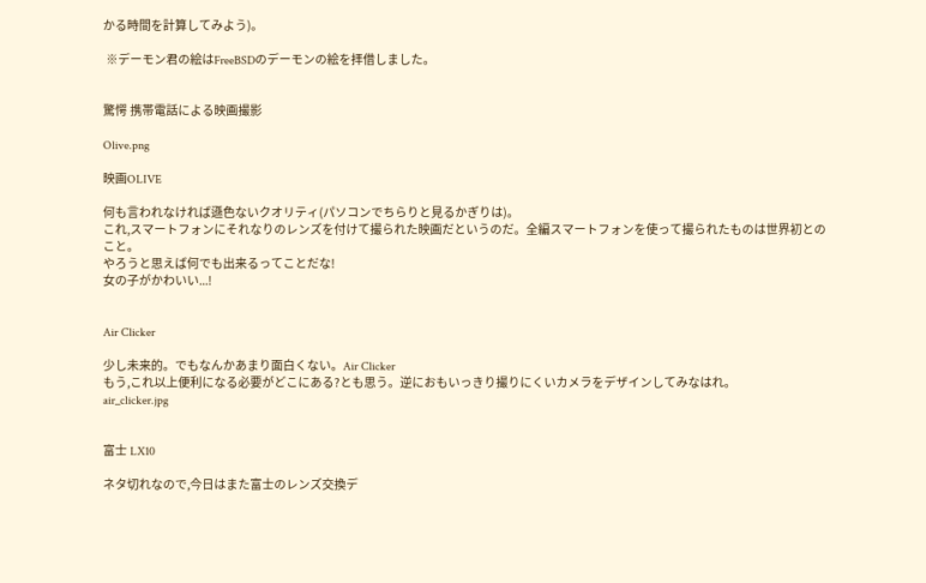かる時間を計算してみよう)。

 ※デーモン君の絵はFreeBSDのデーモンの絵を拝借しました。


驚愕 携帯電話による映画撮影

Olive.png

映画OLIVE

何も言われなければ遜色ないクオリティ(パソコンでちらりと見るかぎりは)。
これ,スマートフォンにそれなりのレンズを付けて撮られた映画だというのだ。全編スマートフォンを使って撮られたものは世界初とのこと。
やろうと思えば何でも出来るってことだな!
女の子がかわいい...!


Air Clicker

少し未来的。でもなんかあまり面白くない。Air Clicker
もう,これ以上便利になる必要がどこにある?とも思う。逆におもいっきり撮りにくいカメラをデザインしてみなはれ。
air_clicker.jpg


富士 LX10

ネタ切れなので,今日はまた富士のレンズ交換デ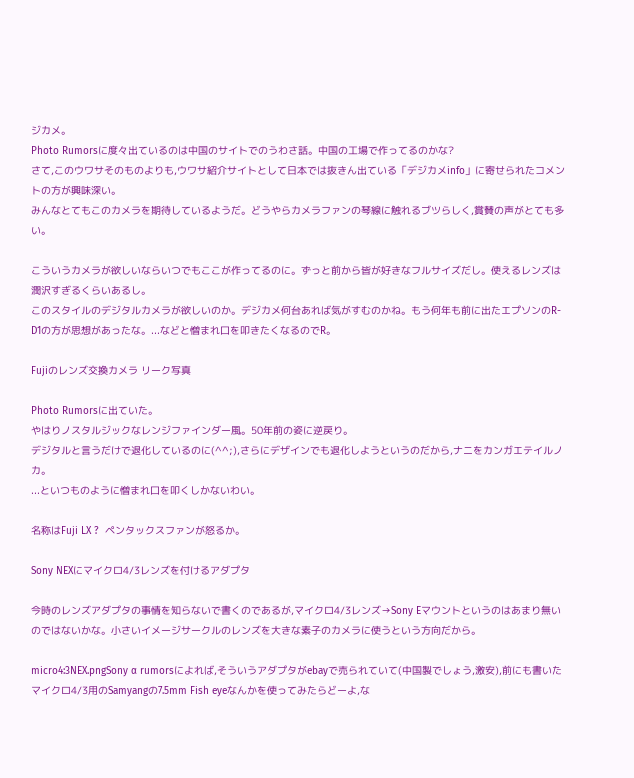ジカメ。
Photo Rumorsに度々出ているのは中国のサイトでのうわさ話。中国の工場で作ってるのかな?
さて,このウワサそのものよりも,ウワサ紹介サイトとして日本では抜きん出ている「デジカメinfo」に寄せられたコメントの方が興味深い。
みんなとてもこのカメラを期待しているようだ。どうやらカメラファンの琴線に触れるブツらしく,賞賛の声がとても多い。

こういうカメラが欲しいならいつでもここが作ってるのに。ずっと前から皆が好きなフルサイズだし。使えるレンズは潤沢すぎるくらいあるし。
このスタイルのデジタルカメラが欲しいのか。デジカメ何台あれば気がすむのかね。もう何年も前に出たエプソンのR-D1の方が思想があったな。...などと憎まれ口を叩きたくなるのでR。

Fujiのレンズ交換カメラ リーク写真

Photo Rumorsに出ていた。
やはりノスタルジックなレンジファインダー風。50年前の姿に逆戻り。
デジタルと言うだけで退化しているのに(^^;),さらにデザインでも退化しようというのだから,ナニをカンガエテイルノカ。
...といつものように憎まれ口を叩くしかないわい。

名称はFuji LX ?  ペンタックスファンが怒るか。

Sony NEXにマイクロ4/3レンズを付けるアダプタ

今時のレンズアダプタの事情を知らないで書くのであるが,マイクロ4/3レンズ→Sony Eマウントというのはあまり無いのではないかな。小さいイメージサークルのレンズを大きな素子のカメラに使うという方向だから。

micro4:3NEX.pngSony α rumorsによれば,そういうアダプタがebayで売られていて(中国製でしょう,激安),前にも書いたマイクロ4/3用のSamyangの7.5mm Fish eyeなんかを使ってみたらどーよ,な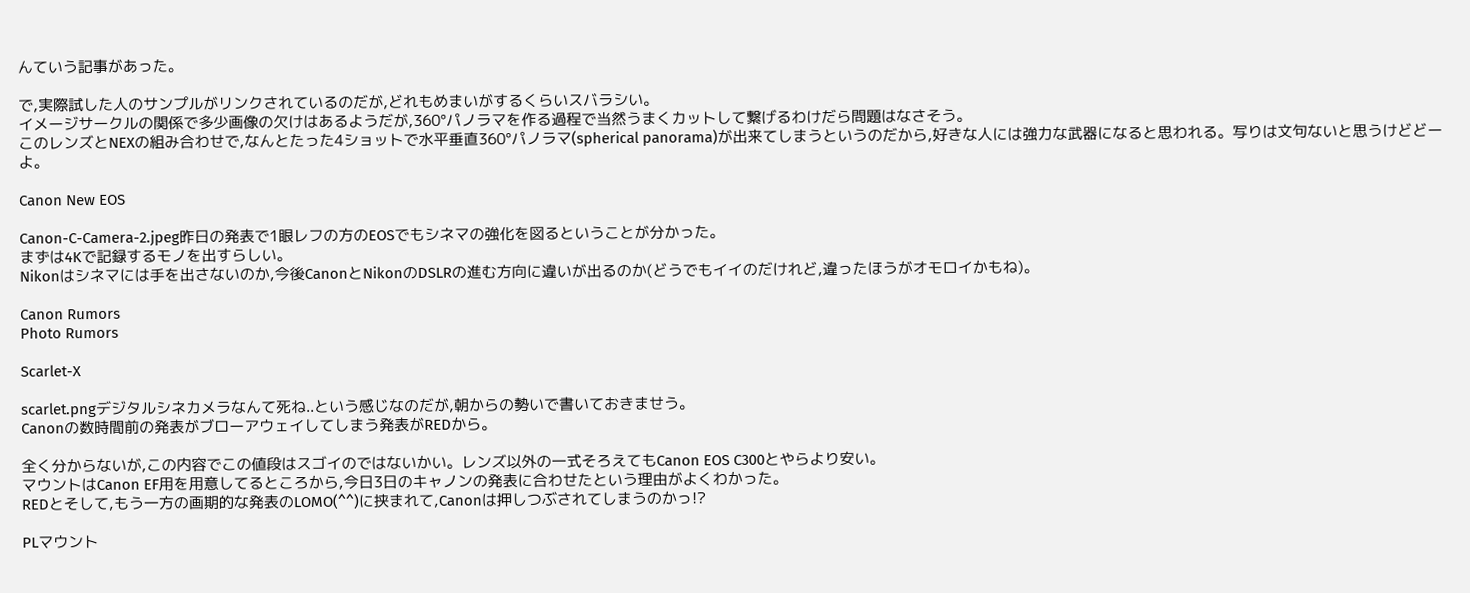んていう記事があった。

で,実際試した人のサンプルがリンクされているのだが,どれもめまいがするくらいスバラシい。
イメージサークルの関係で多少画像の欠けはあるようだが,360°パノラマを作る過程で当然うまくカットして繋げるわけだら問題はなさそう。
このレンズとNEXの組み合わせで,なんとたった4ショットで水平垂直360°パノラマ(spherical panorama)が出来てしまうというのだから,好きな人には強力な武器になると思われる。写りは文句ないと思うけどどーよ。

Canon New EOS

Canon-C-Camera-2.jpeg昨日の発表で1眼レフの方のEOSでもシネマの強化を図るということが分かった。
まずは4Kで記録するモノを出すらしい。
Nikonはシネマには手を出さないのか,今後CanonとNikonのDSLRの進む方向に違いが出るのか(どうでもイイのだけれど,違ったほうがオモロイかもね)。

Canon Rumors
Photo Rumors

Scarlet-X

scarlet.pngデジタルシネカメラなんて死ね..という感じなのだが,朝からの勢いで書いておきませう。
Canonの数時間前の発表がブローアウェイしてしまう発表がREDから。

全く分からないが,この内容でこの値段はスゴイのではないかい。レンズ以外の一式そろえてもCanon EOS C300とやらより安い。
マウントはCanon EF用を用意してるところから,今日3日のキャノンの発表に合わせたという理由がよくわかった。
REDとそして,もう一方の画期的な発表のLOMO(^^)に挟まれて,Canonは押しつぶされてしまうのかっ!?

PLマウント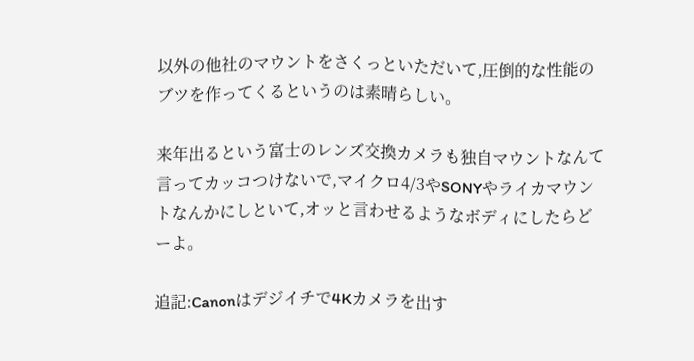以外の他社のマウントをさくっといただいて,圧倒的な性能のブツを作ってくるというのは素晴らしい。

来年出るという富士のレンズ交換カメラも独自マウントなんて言ってカッコつけないで,マイクロ4/3やSONYやライカマウントなんかにしといて,オッと言わせるようなボディにしたらどーよ。

追記:Canonはデジイチで4Kカメラを出す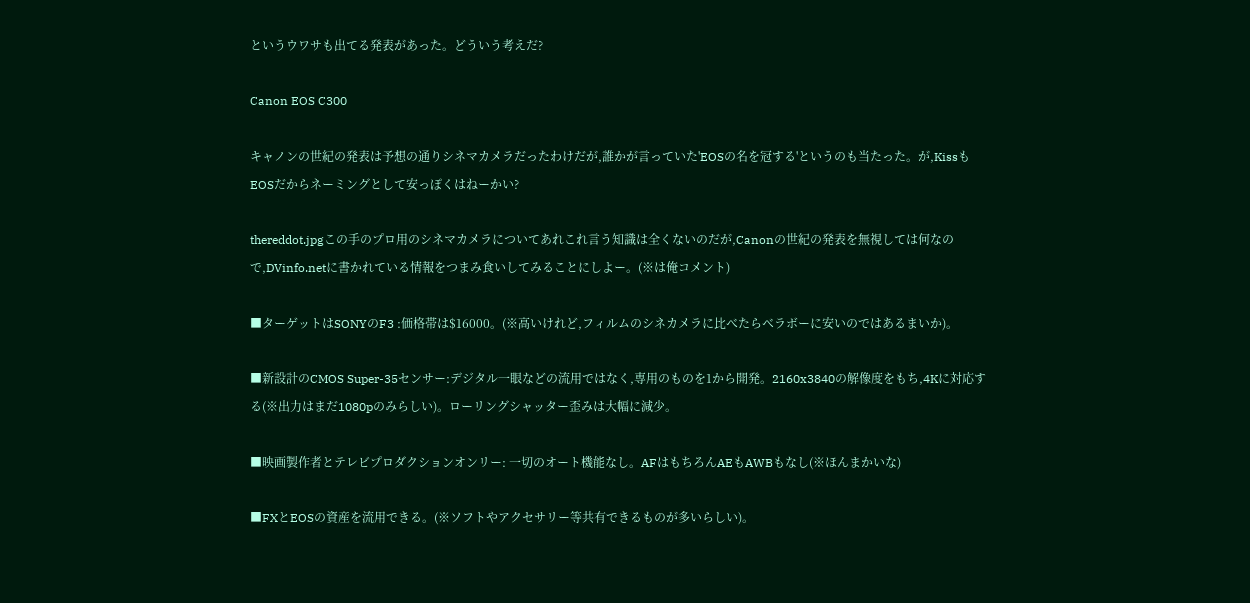というウワサも出てる発表があった。どういう考えだ?

Canon EOS C300

キャノンの世紀の発表は予想の通りシネマカメラだったわけだが,誰かが言っていた'EOSの名を冠する'というのも当たった。が,KissもEOSだからネーミングとして安っぽくはねーかい?

thereddot.jpgこの手のプロ用のシネマカメラについてあれこれ言う知識は全くないのだが,Canonの世紀の発表を無視しては何なので,DVinfo.netに書かれている情報をつまみ食いしてみることにしよー。(※は俺コメント)

■ターゲットはSONYのF3 :価格帯は$16000。(※高いけれど,フィルムのシネカメラに比べたらベラボーに安いのではあるまいか)。

■新設計のCMOS Super-35センサー:デジタル一眼などの流用ではなく,専用のものを1から開発。2160x3840の解像度をもち,4Kに対応する(※出力はまだ1080pのみらしい)。ローリングシャッター歪みは大幅に減少。

■映画製作者とテレビプロダクションオンリー: 一切のオート機能なし。AFはもちろんAEもAWBもなし(※ほんまかいな)

■FXとEOSの資産を流用できる。(※ソフトやアクセサリー等共有できるものが多いらしい)。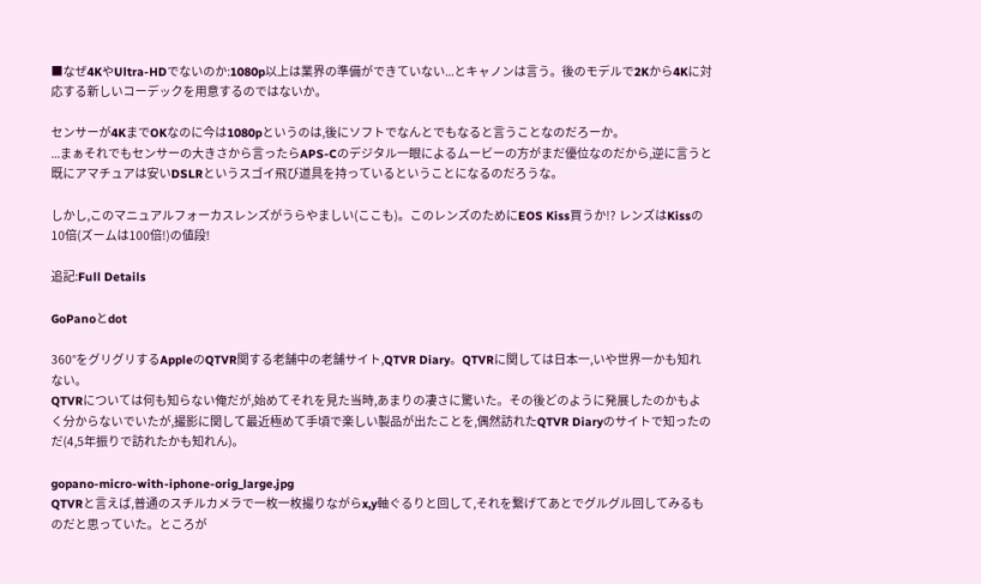■なぜ4KやUltra-HDでないのか:1080p以上は業界の準備ができていない...とキャノンは言う。後のモデルで2Kから4Kに対応する新しいコーデックを用意するのではないか。

センサーが4KまでOKなのに今は1080pというのは,後にソフトでなんとでもなると言うことなのだろーか。
...まぁそれでもセンサーの大きさから言ったらAPS-Cのデジタル一眼によるムービーの方がまだ優位なのだから,逆に言うと既にアマチュアは安いDSLRというスゴイ飛び道具を持っているということになるのだろうな。

しかし,このマニュアルフォーカスレンズがうらやましい(ここも)。このレンズのためにEOS Kiss買うか!? レンズはKissの10倍(ズームは100倍!)の値段!

追記:Full Details

GoPanoとdot

360°をグリグリするAppleのQTVR関する老舗中の老舗サイト,QTVR Diary。QTVRに関しては日本一,いや世界一かも知れない。
QTVRについては何も知らない俺だが,始めてそれを見た当時,あまりの凄さに驚いた。その後どのように発展したのかもよく分からないでいたが,撮影に関して最近極めて手頃で楽しい製品が出たことを,偶然訪れたQTVR Diaryのサイトで知ったのだ(4,5年振りで訪れたかも知れん)。

gopano-micro-with-iphone-orig_large.jpg
QTVRと言えば,普通のスチルカメラで一枚一枚撮りながらx,y軸ぐるりと回して,それを繋げてあとでグルグル回してみるものだと思っていた。ところが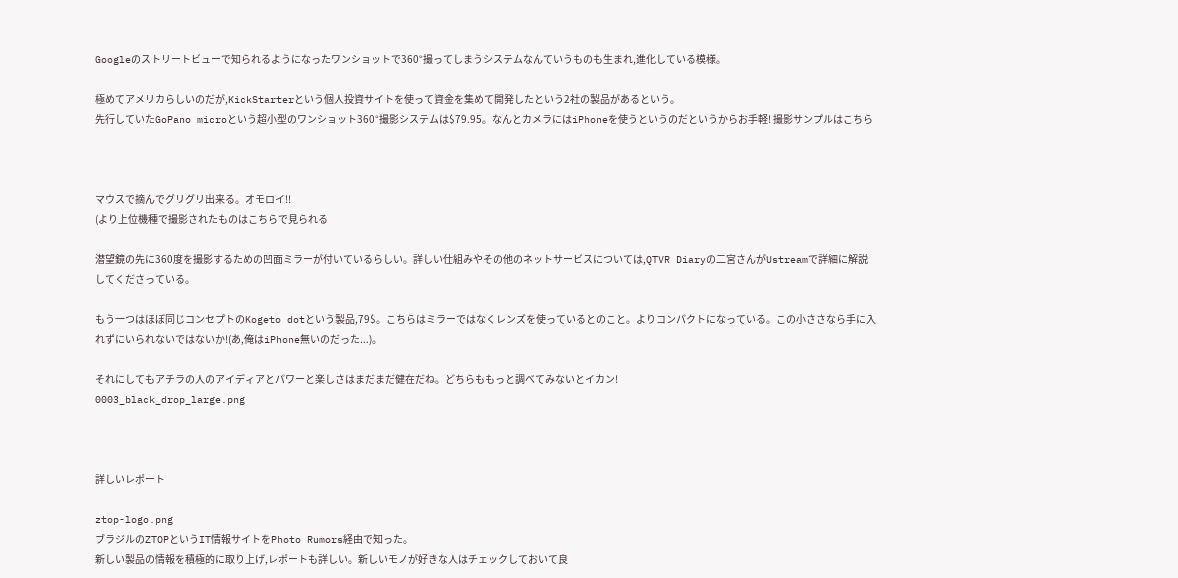Googleのストリートビューで知られるようになったワンショットで360°撮ってしまうシステムなんていうものも生まれ,進化している模様。

極めてアメリカらしいのだが,KickStarterという個人投資サイトを使って資金を集めて開発したという2社の製品があるという。
先行していたGoPano microという超小型のワンショット360°撮影システムは$79.95。なんとカメラにはiPhoneを使うというのだというからお手軽! 撮影サンプルはこちら



マウスで摘んでグリグリ出来る。オモロイ!!
(より上位機種で撮影されたものはこちらで見られる

潜望鏡の先に360度を撮影するための凹面ミラーが付いているらしい。詳しい仕組みやその他のネットサービスについては,QTVR Diaryの二宮さんがUstreamで詳細に解説してくださっている。

もう一つはほぼ同じコンセプトのKogeto dotという製品,79$。こちらはミラーではなくレンズを使っているとのこと。よりコンパクトになっている。この小ささなら手に入れずにいられないではないか!(あ,俺はiPhone無いのだった...)。

それにしてもアチラの人のアイディアとパワーと楽しさはまだまだ健在だね。どちらももっと調べてみないとイカン!
0003_black_drop_large.png



詳しいレポート

ztop-logo.png
ブラジルのZTOPというIT情報サイトをPhoto Rumors経由で知った。
新しい製品の情報を積極的に取り上げ,レポートも詳しい。新しいモノが好きな人はチェックしておいて良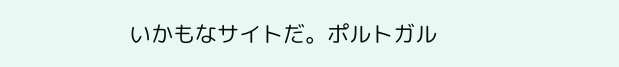いかもなサイトだ。ポルトガル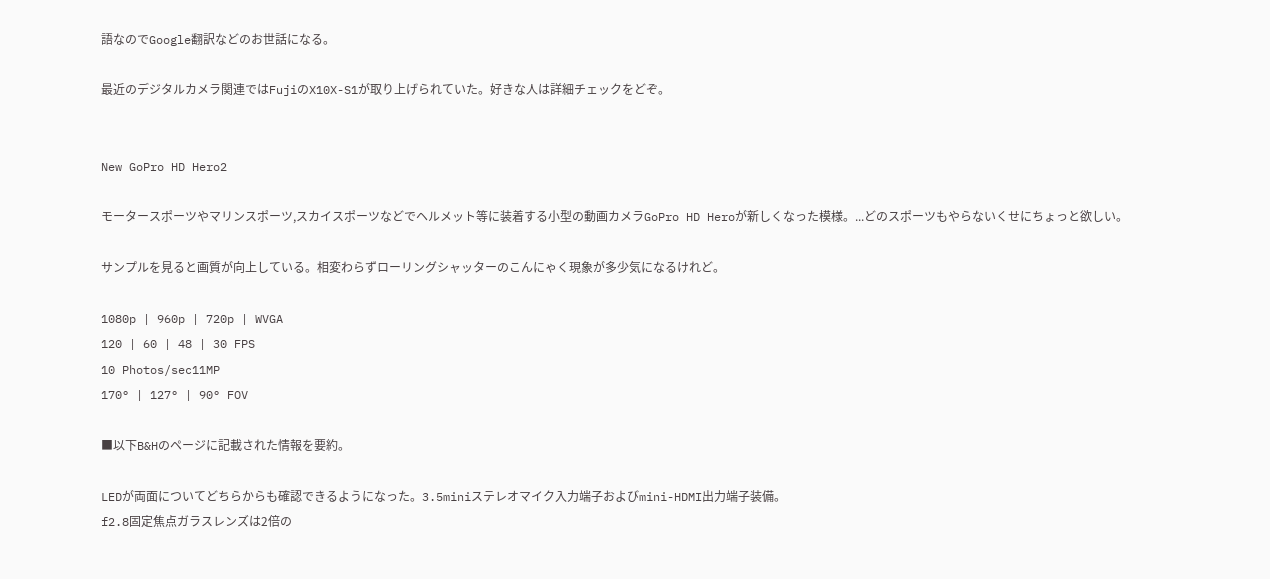語なのでGoogle翻訳などのお世話になる。

最近のデジタルカメラ関連ではFujiのX10X-S1が取り上げられていた。好きな人は詳細チェックをどぞ。


New GoPro HD Hero2

モータースポーツやマリンスポーツ,スカイスポーツなどでヘルメット等に装着する小型の動画カメラGoPro HD Heroが新しくなった模様。...どのスポーツもやらないくせにちょっと欲しい。

サンプルを見ると画質が向上している。相変わらずローリングシャッターのこんにゃく現象が多少気になるけれど。

1080p | 960p | 720p | WVGA
120 | 60 | 48 | 30 FPS
10 Photos/sec11MP
170° | 127° | 90° FOV

■以下B&Hのページに記載された情報を要約。

LEDが両面についてどちらからも確認できるようになった。3.5miniステレオマイク入力端子およびmini-HDMI出力端子装備。
f2.8固定焦点ガラスレンズは2倍の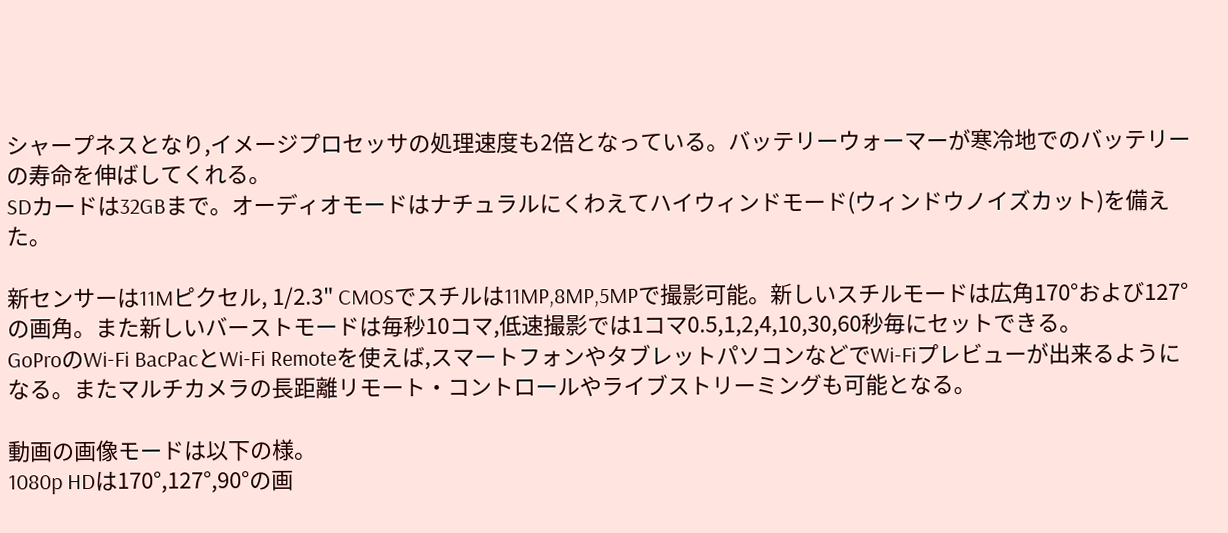シャープネスとなり,イメージプロセッサの処理速度も2倍となっている。バッテリーウォーマーが寒冷地でのバッテリーの寿命を伸ばしてくれる。
SDカードは32GBまで。オーディオモードはナチュラルにくわえてハイウィンドモード(ウィンドウノイズカット)を備えた。

新センサーは11Mピクセル, 1/2.3" CMOSでスチルは11MP,8MP,5MPで撮影可能。新しいスチルモードは広角170°および127°の画角。また新しいバーストモードは毎秒10コマ,低速撮影では1コマ0.5,1,2,4,10,30,60秒毎にセットできる。
GoProのWi-Fi BacPacとWi-Fi Remoteを使えば,スマートフォンやタブレットパソコンなどでWi-Fiプレビューが出来るようになる。またマルチカメラの長距離リモート・コントロールやライブストリーミングも可能となる。

動画の画像モードは以下の様。
1080p HDは170°,127°,90°の画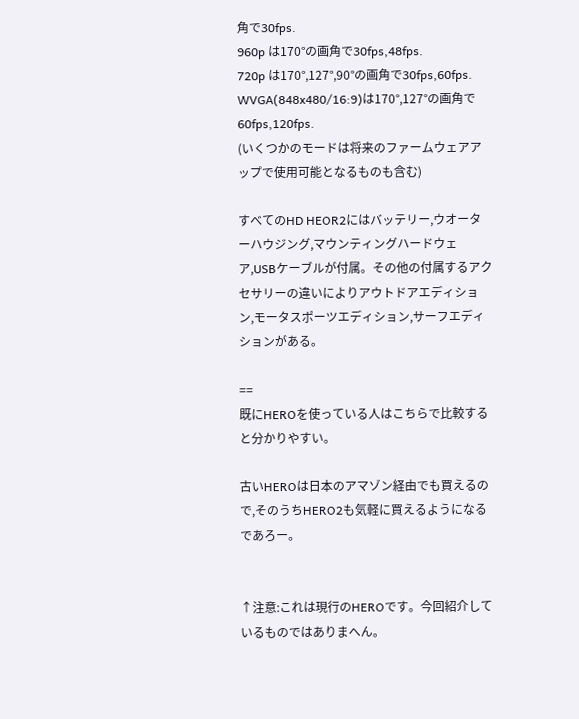角で30fps.
960p は170°の画角で30fps,48fps.
720p は170°,127°,90°の画角で30fps,60fps.
WVGA(848x480/16:9)は170°,127°の画角で60fps,120fps.
(いくつかのモードは将来のファームウェアアップで使用可能となるものも含む)

すべてのHD HEOR2にはバッテリー,ウオーターハウジング,マウンティングハードウェア,USBケーブルが付属。その他の付属するアクセサリーの違いによりアウトドアエディション,モータスポーツエディション,サーフエディションがある。

==
既にHEROを使っている人はこちらで比較すると分かりやすい。

古いHEROは日本のアマゾン経由でも買えるので,そのうちHERO2も気軽に買えるようになるであろー。


↑注意:これは現行のHEROです。今回紹介しているものではありまへん。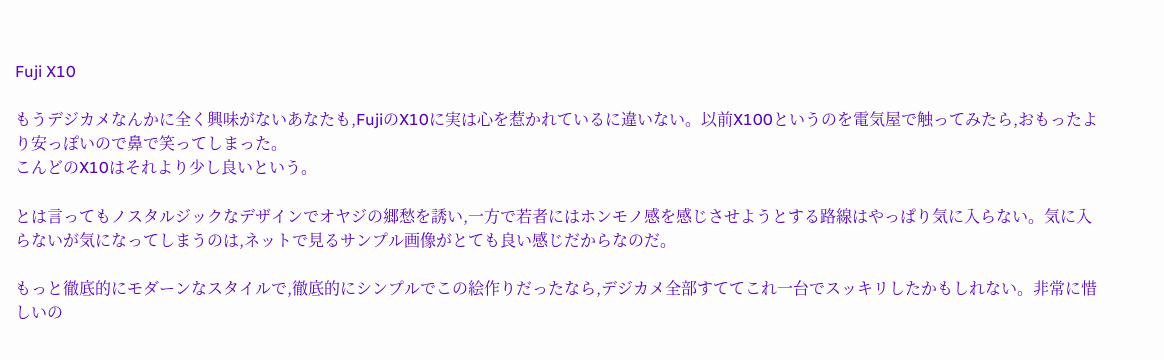Fuji X10

もうデジカメなんかに全く興味がないあなたも,FujiのX10に実は心を惹かれているに違いない。以前X100というのを電気屋で触ってみたら,おもったより安っぽいので鼻で笑ってしまった。
こんどのX10はそれより少し良いという。

とは言ってもノスタルジックなデザインでオヤジの郷愁を誘い,一方で若者にはホンモノ感を感じさせようとする路線はやっぱり気に入らない。気に入らないが気になってしまうのは,ネットで見るサンプル画像がとても良い感じだからなのだ。

もっと徹底的にモダーンなスタイルで,徹底的にシンプルでこの絵作りだったなら,デジカメ全部すててこれ一台でスッキリしたかもしれない。非常に惜しいの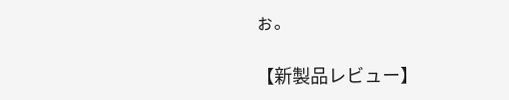ぉ。

【新製品レビュー】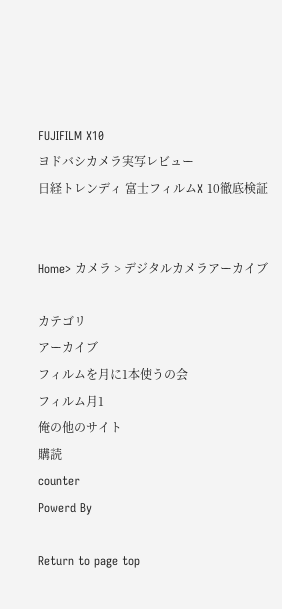FUJIFILM X10
ヨドバシカメラ実写レビュー
日経トレンディ 富士フィルムX 10徹底検証


Home> カメラ > デジタルカメラアーカイブ

カテゴリ
アーカイブ
フィルムを月に1本使うの会
フィルム月1
俺の他のサイト
購読
counter
Powerd By

Return to page top